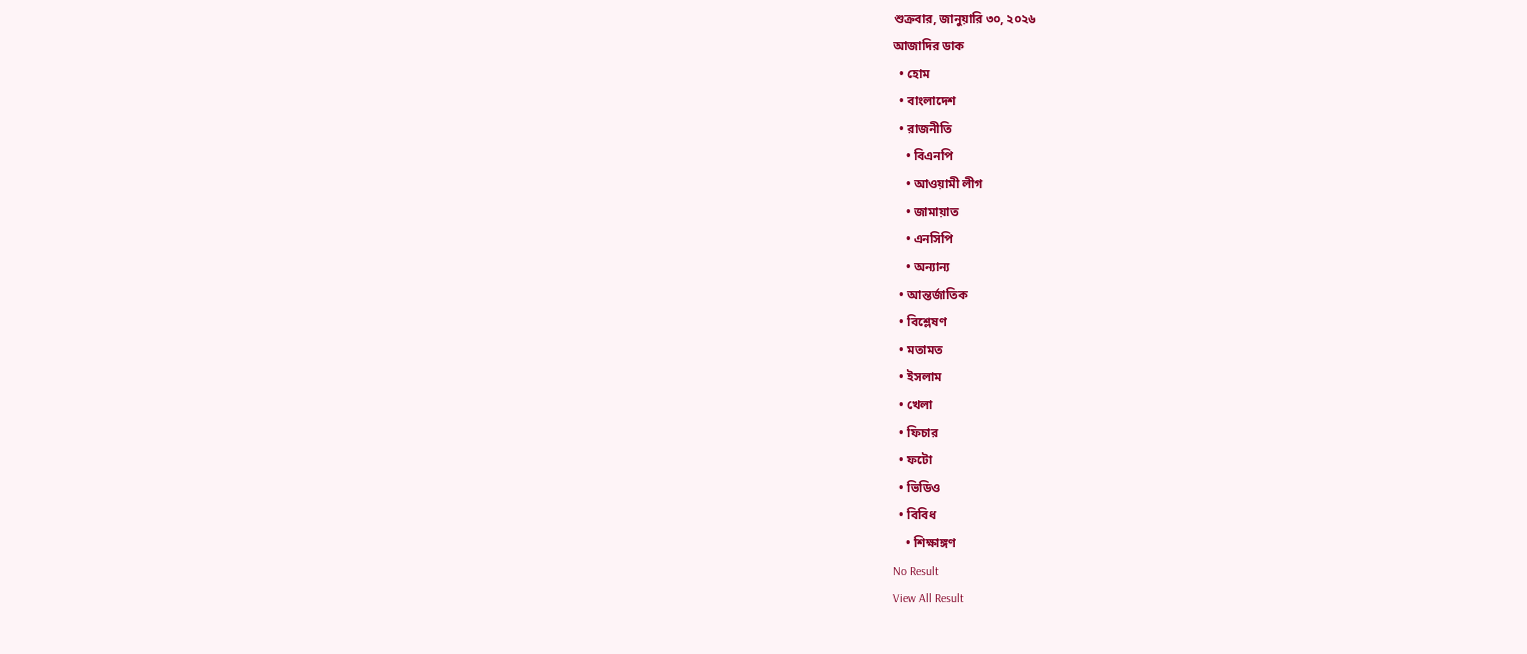শুক্রবার, জানুয়ারি ৩০, ২০২৬
আজাদির ডাক
  • হোম
  • বাংলাদেশ
  • রাজনীতি
    • বিএনপি
    • আওয়ামী লীগ
    • জামায়াত
    • এনসিপি
    • অন্যান্য
  • আন্তর্জাতিক
  • বিশ্লেষণ
  • মতামত
  • ইসলাম
  • খেলা
  • ফিচার
  • ফটো
  • ভিডিও
  • বিবিধ
    • শিক্ষাঙ্গণ
No Result
View All Result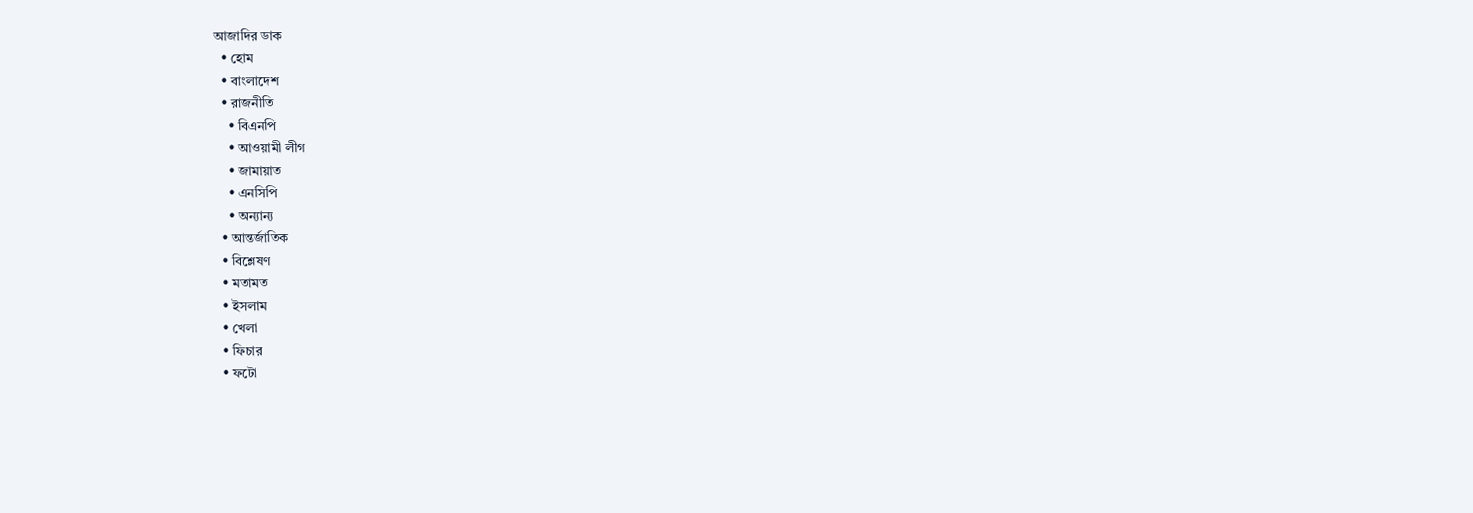আজাদির ডাক
  • হোম
  • বাংলাদেশ
  • রাজনীতি
    • বিএনপি
    • আওয়ামী লীগ
    • জামায়াত
    • এনসিপি
    • অন্যান্য
  • আন্তর্জাতিক
  • বিশ্লেষণ
  • মতামত
  • ইসলাম
  • খেলা
  • ফিচার
  • ফটো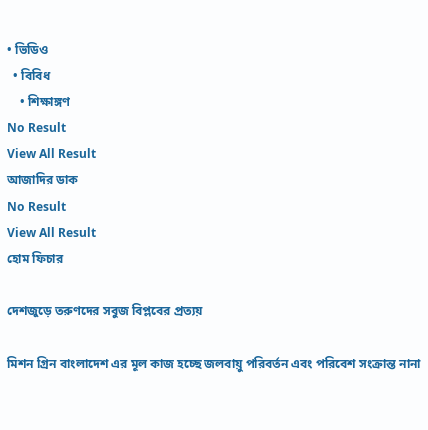• ভিডিও
  • বিবিধ
    • শিক্ষাঙ্গণ
No Result
View All Result
আজাদির ডাক
No Result
View All Result
হোম ফিচার

দেশজুড়ে তরুণদের সবুজ বিপ্লবের প্রত্যয়

মিশন গ্রিন বাংলাদেশ এর মূল কাজ হচ্ছে জলবায়ু পরিবর্তন এবং পরিবেশ সংক্রান্ত নানা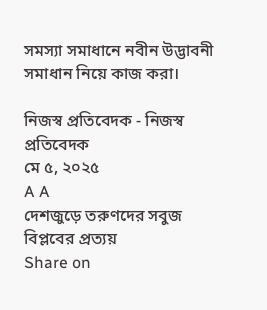সমস্যা সমাধানে নবীন উদ্ভাবনী সমাধান নিয়ে কাজ করা।

নিজস্ব প্রতিবেদক - নিজস্ব প্রতিবেদক
মে ৫, ২০২৫
A A
দেশজুড়ে তরুণদের সবুজ বিপ্লবের প্রত্যয়
Share on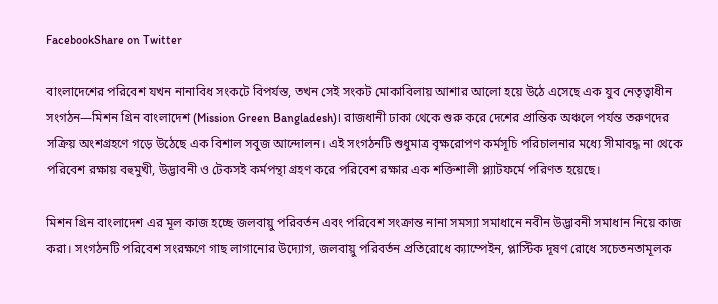FacebookShare on Twitter

বাংলাদেশের পরিবেশ যখন নানাবিধ সংকটে বিপর্যস্ত, তখন সেই সংকট মোকাবিলায় আশার আলো হয়ে উঠে এসেছে এক যুব নেতৃত্বাধীন সংগঠন—মিশন গ্রিন বাংলাদেশ (Mission Green Bangladesh)। রাজধানী ঢাকা থেকে শুরু করে দেশের প্রান্তিক অঞ্চলে পর্যন্ত তরুণদের সক্রিয় অংশগ্রহণে গড়ে উঠেছে এক বিশাল সবুজ আন্দোলন। এই সংগঠনটি শুধুমাত্র বৃক্ষরোপণ কর্মসূচি পরিচালনার মধ্যে সীমাবদ্ধ না থেকে পরিবেশ রক্ষায় বহুমুখী, উদ্ভাবনী ও টেকসই কর্মপন্থা গ্রহণ করে পরিবেশ রক্ষার এক শক্তিশালী প্ল্যাটফর্মে পরিণত হয়েছে।

মিশন গ্রিন বাংলাদেশ এর মূল কাজ হচ্ছে জলবায়ু পরিবর্তন এবং পরিবেশ সংক্রান্ত নানা সমস্যা সমাধানে নবীন উদ্ভাবনী সমাধান নিয়ে কাজ করা। সংগঠনটি পরিবেশ সংরক্ষণে গাছ লাগানোর উদ্যোগ, জলবায়ু পরিবর্তন প্রতিরোধে ক্যাম্পেইন, প্লাস্টিক দূষণ রোধে সচেতনতামূলক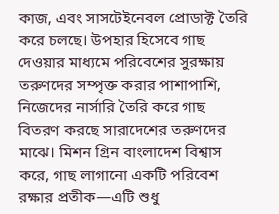কাজ, এবং সাসটেইনেবল প্রোডাক্ট তৈরি করে চলছে। উপহার হিসেবে গাছ দেওয়ার মাধ্যমে পরিবেশের সুরক্ষায় তরুণদের সম্পৃক্ত করার পাশাপাশি, নিজেদের নার্সারি তৈরি করে গাছ বিতরণ করছে সারাদেশের তরুণদের মাঝে। মিশন গ্রিন বাংলাদেশ বিশ্বাস করে, গাছ লাগানো একটি পরিবেশ রক্ষার প্রতীক—এটি শুধু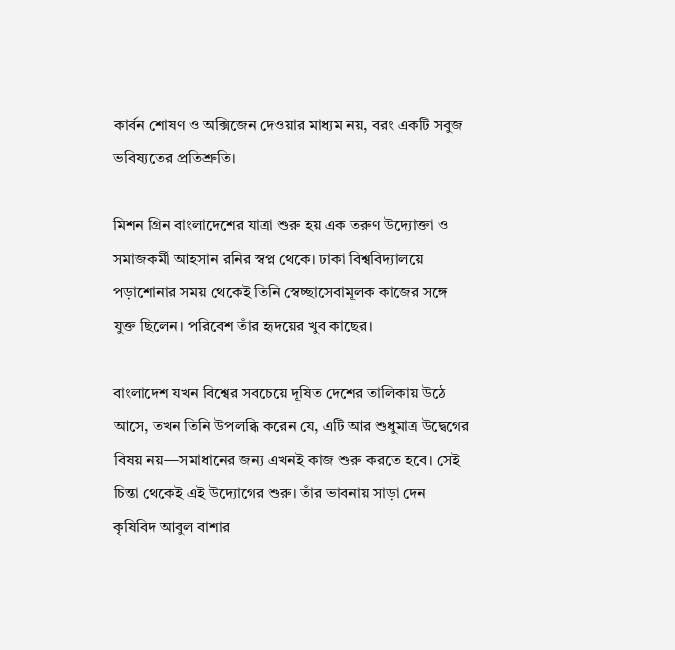কার্বন শোষণ ও অক্সিজেন দেওয়ার মাধ্যম নয়, বরং একটি সবুজ ভবিষ্যতের প্রতিশ্রুতি।

মিশন গ্রিন বাংলাদেশের যাত্রা শুরু হয় এক তরুণ উদ্যোক্তা ও সমাজকর্মী আহসান রনির স্বপ্ন থেকে। ঢাকা বিশ্ববিদ্যালয়ে পড়াশোনার সময় থেকেই তিনি স্বেচ্ছাসেবামূলক কাজের সঙ্গে যুক্ত ছিলেন। পরিবেশ তাঁর হৃদয়ের খুব কাছের।

বাংলাদেশ যখন বিশ্বের সবচেয়ে দূষিত দেশের তালিকায় উঠে আসে, তখন তিনি উপলব্ধি করেন যে, এটি আর শুধুমাত্র উদ্বেগের বিষয় নয়—সমাধানের জন্য এখনই কাজ শুরু করতে হবে। সেই চিন্তা থেকেই এই উদ্যোগের শুরু। তাঁর ভাবনায় সাড়া দেন কৃষিবিদ আবুল বাশার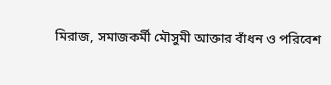মিরাজ, সমাজকর্মী মৌসুমী আক্তার বাঁধন ও পরিবেশ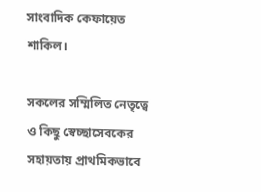সাংবাদিক কেফায়েত শাকিল।

সকলের সম্মিলিত নেতৃত্বে ও কিছু স্বেচ্ছাসেবকের সহায়তায় প্রাথমিকভাবে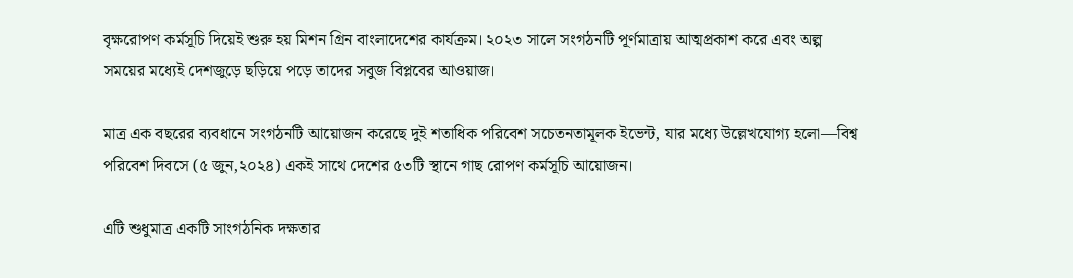বৃক্ষরোপণ কর্মসূচি দিয়েই শুরু হয় মিশন গ্রিন বাংলাদেশের কার্যক্রম। ২০২৩ সালে সংগঠনটি পূর্ণমাত্রায় আত্মপ্রকাশ করে এবং অল্প সময়ের মধ্যেই দেশজুড়ে ছড়িয়ে পড়ে তাদের সবুজ বিপ্লবের আওয়াজ।

মাত্র এক বছরের ব্যবধানে সংগঠনটি আয়োজন করেছে দুই শতাধিক পরিবেশ সচেতনতামূলক ইভেন্ট, যার মধ্যে উল্লেখযোগ্য হলো—বিশ্ব পরিবেশ দিবসে (৫ জুন,২০২৪) একই সাথে দেশের ৫৩টি স্থানে গাছ রোপণ কর্মসূচি আয়োজন।

এটি শুধুমাত্র একটি সাংগঠনিক দক্ষতার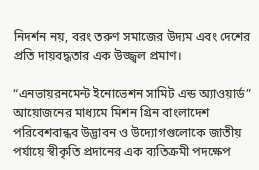নিদর্শন নয়, বরং তরুণ সমাজের উদ্যম এবং দেশের প্রতি দায়বদ্ধতার এক উজ্জ্বল প্রমাণ।

“এনভায়রনমেন্ট ইনোভেশন সামিট এন্ড অ্যাওয়ার্ড” আয়োজনের মাধ্যমে মিশন গ্রিন বাংলাদেশ পরিবেশবান্ধব উদ্ভাবন ও উদ্যোগগুলোকে জাতীয় পর্যায়ে স্বীকৃতি প্রদানের এক ব্যতিক্রমী পদক্ষেপ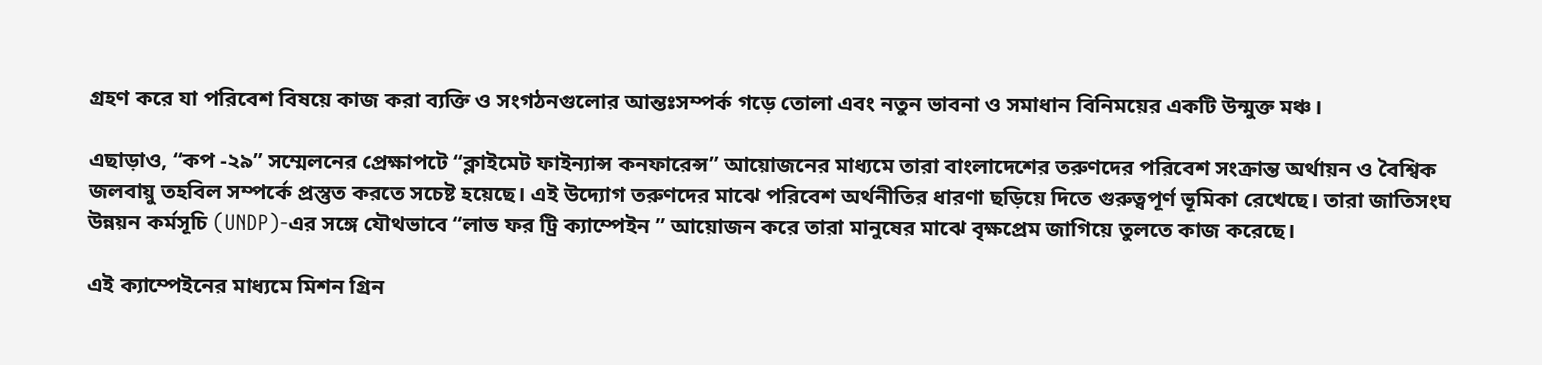গ্রহণ করে যা পরিবেশ বিষয়ে কাজ করা ব্যক্তি ও সংগঠনগুলোর আন্তঃসম্পর্ক গড়ে তোলা এবং নতুন ভাবনা ও সমাধান বিনিময়ের একটি উন্মুক্ত মঞ্চ।

এছাড়াও, “কপ -২৯” সম্মেলনের প্রেক্ষাপটে “ক্লাইমেট ফাইন্যান্স কনফারেন্স” আয়োজনের মাধ্যমে তারা বাংলাদেশের তরুণদের পরিবেশ সংক্রান্ত অর্থায়ন ও বৈশ্বিক জলবায়ু তহবিল সম্পর্কে প্রস্তুত করতে সচেষ্ট হয়েছে। এই উদ্যোগ তরুণদের মাঝে পরিবেশ অর্থনীতির ধারণা ছড়িয়ে দিতে গুরুত্বপূর্ণ ভূমিকা রেখেছে। তারা জাতিসংঘ উন্নয়ন কর্মসূচি (UNDP)-এর সঙ্গে যৌথভাবে “লাভ ফর ট্রি ক্যাম্পেইন ” আয়োজন করে তারা মানুষের মাঝে বৃক্ষপ্রেম জাগিয়ে তুলতে কাজ করেছে।

এই ক্যাম্পেইনের মাধ্যমে মিশন গ্রিন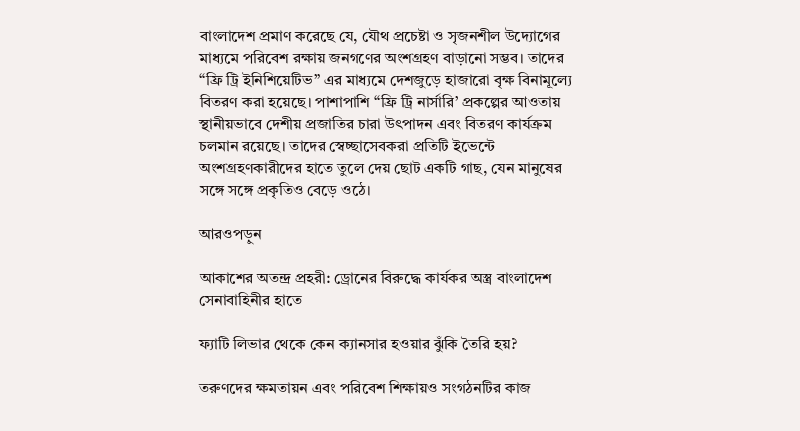বাংলাদেশ প্রমাণ করেছে যে, যৌথ প্রচেষ্টা ও সৃজনশীল উদ্যোগের মাধ্যমে পরিবেশ রক্ষায় জনগণের অংশগ্রহণ বাড়ানো সম্ভব। তাদের “ফ্রি ট্রি ইনিশিয়েটিভ” এর মাধ্যমে দেশজুড়ে হাজারো বৃক্ষ বিনামূল্যে বিতরণ করা হয়েছে। পাশাপাশি “ফ্রি ট্রি নার্সারি’ প্রকল্পের আওতায় স্থানীয়ভাবে দেশীয় প্রজাতির চারা উৎপাদন এবং বিতরণ কার্যক্রম চলমান রয়েছে। তাদের স্বেচ্ছাসেবকরা প্রতিটি ইভেন্টে অংশগ্রহণকারীদের হাতে তুলে দেয় ছোট একটি গাছ, যেন মানুষের সঙ্গে সঙ্গে প্রকৃতিও বেড়ে ওঠে।

আরওপড়ুন

আকাশের অতন্দ্র প্রহরী: ড্রোনের বিরুদ্ধে কার্যকর অস্ত্র বাংলাদেশ সেনাবাহিনীর হাতে

ফ্যাটি লিভার থেকে কেন ক্যানসার হওয়ার ঝুঁকি তৈরি হয়?

তরুণদের ক্ষমতায়ন এবং পরিবেশ শিক্ষায়ও সংগঠনটির কাজ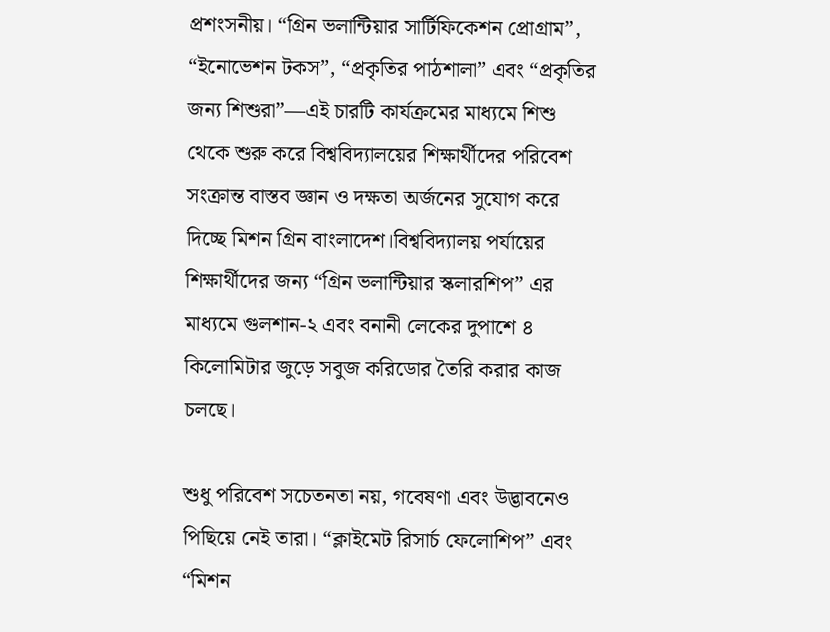প্রশংসনীয়। “গ্রিন ভলান্টিয়ার সার্টিফিকেশন প্রোগ্রাম”, “ইনোভেশন টকস”, “প্রকৃতির পাঠশালা” এবং “প্রকৃতির জন্য শিশুরা”—এই চারটি কার্যক্রমের মাধ্যমে শিশু থেকে শুরু করে বিশ্ববিদ্যালয়ের শিক্ষার্থীদের পরিবেশ সংক্রান্ত বাস্তব জ্ঞান ও দক্ষতা অর্জনের সুযোগ করে দিচ্ছে মিশন গ্রিন বাংলাদেশ।বিশ্ববিদ্যালয় পর্যায়ের শিক্ষার্থীদের জন্য “গ্রিন ভলান্টিয়ার স্কলারশিপ” এর মাধ্যমে গুলশান-২ এবং বনানী লেকের দুপাশে ৪ কিলোমিটার জুড়ে সবুজ করিডোর তৈরি করার কাজ চলছে।

শুধু পরিবেশ সচেতনতা নয়, গবেষণা এবং উদ্ভাবনেও পিছিয়ে নেই তারা। “ক্লাইমেট রিসার্চ ফেলোশিপ” এবং “মিশন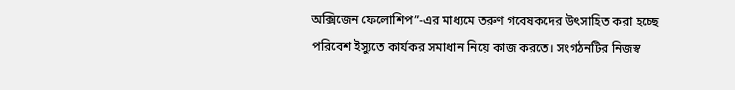অক্সিজেন ফেলোশিপ”-এর মাধ্যমে তরুণ গবেষকদের উৎসাহিত করা হচ্ছে পরিবেশ ইস্যুতে কার্যকর সমাধান নিয়ে কাজ করতে। সংগঠনটির নিজস্ব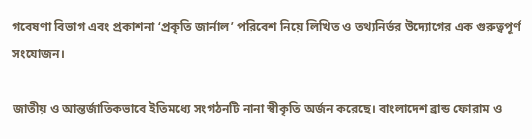গবেষণা বিভাগ এবং প্রকাশনা ‘প্রকৃতি জার্নাল’ পরিবেশ নিয়ে লিখিত ও তথ্যনির্ভর উদ্যোগের এক গুরুত্বপূর্ণ সংযোজন।

জাতীয় ও আন্তর্জাতিকভাবে ইতিমধ্যে সংগঠনটি নানা স্বীকৃতি অর্জন করেছে। বাংলাদেশ ব্রান্ড ফোরাম ও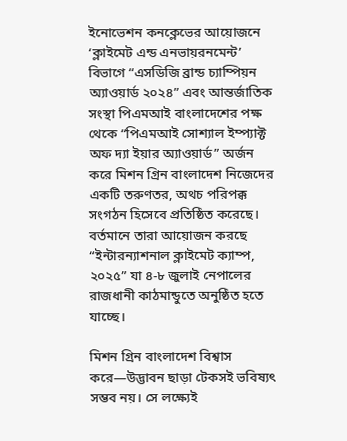ইনোভেশন কনক্লেভের আয়োজনে ‘ক্লাইমেট এন্ড এনভায়রনমেন্ট’ বিভাগে “এসডিজি ব্রান্ড চ্যাম্পিয়ন অ্যাওয়ার্ড ২০২৪” এবং আন্তর্জাতিক সংস্থা পিএমআই বাংলাদেশের পক্ষ থেকে “পিএমআই সোশ্যাল ইম্প্যাক্ট অফ দ্যা ইয়ার অ্যাওয়ার্ড” অর্জন করে মিশন গ্রিন বাংলাদেশ নিজেদের একটি তরুণতর, অথচ পরিপক্ক সংগঠন হিসেবে প্রতিষ্ঠিত করেছে। বর্তমানে তারা আয়োজন করছে “ইন্টারন্যাশনাল ক্লাইমেট ক্যাম্প, ২০২৫” যা ৪-৮ জুলাই নেপালের রাজধানী কাঠমান্ডুতে অনুষ্ঠিত হতে যাচ্ছে।

মিশন গ্রিন বাংলাদেশ বিশ্বাস করে—উদ্ভাবন ছাড়া টেকসই ভবিষ্যৎ সম্ভব নয়। সে লক্ষ্যেই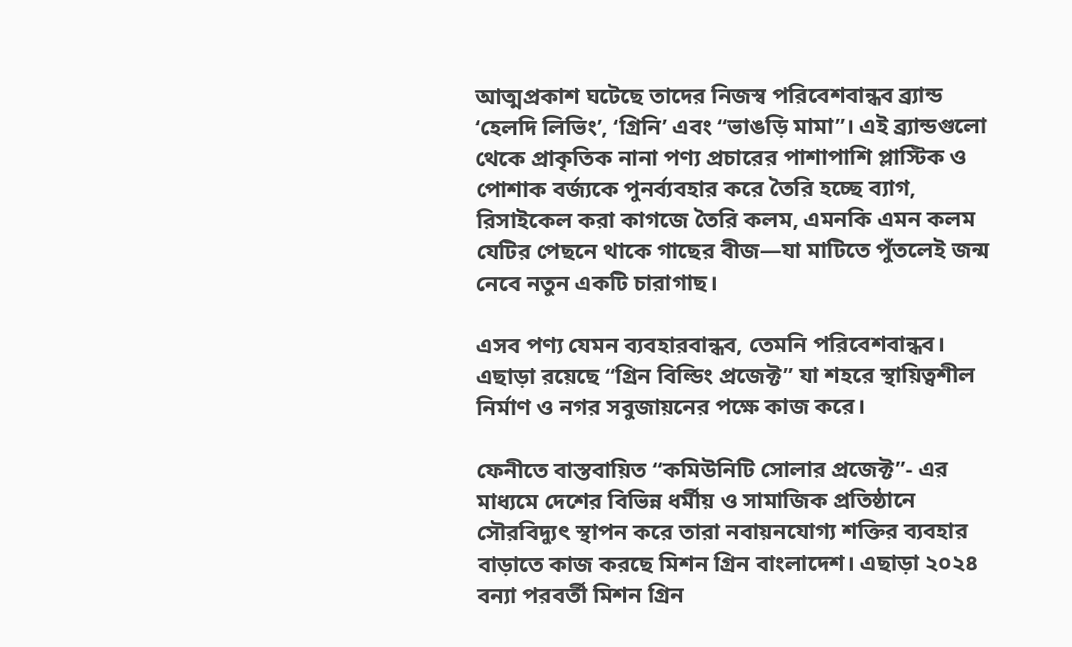আত্মপ্রকাশ ঘটেছে তাদের নিজস্ব পরিবেশবান্ধব ব্র্যান্ড ‘হেলদি লিভিং’, ‘গ্রিনি’ এবং “ভাঙড়ি মামা”। এই ব্র্যান্ডগুলো থেকে প্রাকৃতিক নানা পণ্য প্রচারের পাশাপাশি প্লাস্টিক ও পোশাক বর্জ্যকে পুনর্ব্যবহার করে তৈরি হচ্ছে ব্যাগ, রিসাইকেল করা কাগজে তৈরি কলম, এমনকি এমন কলম যেটির পেছনে থাকে গাছের বীজ—যা মাটিতে পুঁতলেই জন্ম নেবে নতুন একটি চারাগাছ।

এসব পণ্য যেমন ব্যবহারবান্ধব, তেমনি পরিবেশবান্ধব। এছাড়া রয়েছে “গ্রিন বিল্ডিং প্রজেক্ট” যা শহরে স্থায়িত্বশীল নির্মাণ ও নগর সবুজায়নের পক্ষে কাজ করে।

ফেনীতে বাস্তবায়িত “কমিউনিটি সোলার প্রজেক্ট”- এর মাধ্যমে দেশের বিভিন্ন ধর্মীয় ও সামাজিক প্রতিষ্ঠানে সৌরবিদ্যুৎ স্থাপন করে তারা নবায়নযোগ্য শক্তির ব্যবহার বাড়াতে কাজ করছে মিশন গ্রিন বাংলাদেশ। এছাড়া ২০২৪ বন্যা পরবর্তী মিশন গ্রিন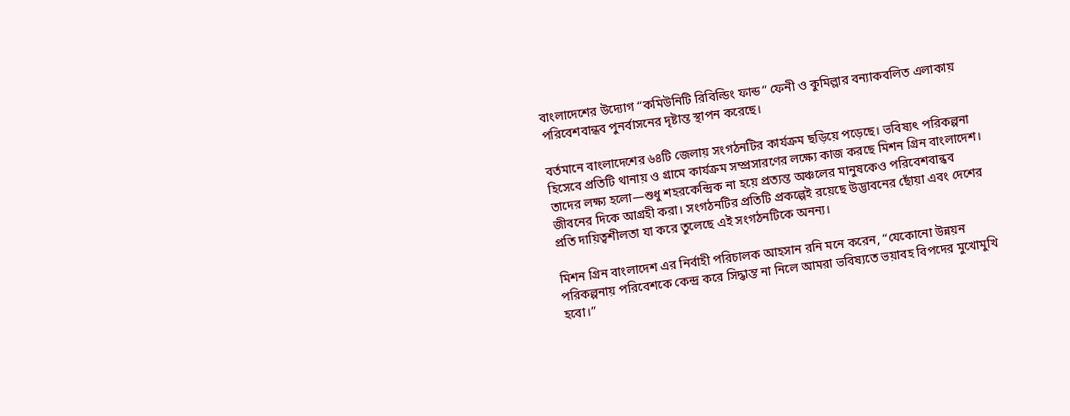বাংলাদেশের উদ্যোগ “কমিউনিটি রিবিল্ডিং ফান্ড” ফেনী ও কুমিল্লার বন্যাকবলিত এলাকায় পরিবেশবান্ধব পুনর্বাসনের দৃষ্টান্ত স্থাপন করেছে।

বর্তমানে বাংলাদেশের ৬৪টি জেলায় সংগঠনটির কার্যক্রম ছড়িয়ে পড়েছে। ভবিষ্যৎ পরিকল্পনা হিসেবে প্রতিটি থানায় ও গ্রামে কার্যক্রম সম্প্রসারণের লক্ষ্যে কাজ করছে মিশন গ্রিন বাংলাদেশ। তাদের লক্ষ্য হলো—শুধু শহরকেন্দ্রিক না হয়ে প্রত্যন্ত অঞ্চলের মানুষকেও পরিবেশবান্ধব জীবনের দিকে আগ্রহী করা। সংগঠনটির প্রতিটি প্রকল্পেই রয়েছে উদ্ভাবনের ছোঁয়া এবং দেশের প্রতি দায়িত্বশীলতা যা করে তুলেছে এই সংগঠনটিকে অনন্য।

মিশন গ্রিন বাংলাদেশ এর নির্বাহী পরিচালক আহসান রনি মনে করেন, “যেকোনো উন্নয়ন পরিকল্পনায় পরিবেশকে কেন্দ্র করে সিদ্ধান্ত না নিলে আমরা ভবিষ্যতে ভয়াবহ বিপদের মুখোমুখি হবো।”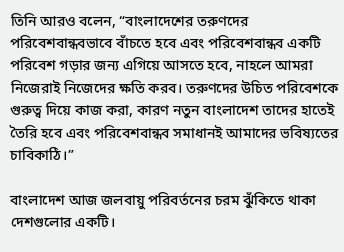তিনি আরও বলেন, “বাংলাদেশের তরুণদের পরিবেশবান্ধবভাবে বাঁচতে হবে এবং পরিবেশবান্ধব একটি পরিবেশ গড়ার জন্য এগিয়ে আসতে হবে, নাহলে আমরা নিজেরাই নিজেদের ক্ষতি করব। তরুণদের উচিত পরিবেশকে গুরুত্ব দিয়ে কাজ করা, কারণ নতুন বাংলাদেশ তাদের হাতেই তৈরি হবে এবং পরিবেশবান্ধব সমাধানই আমাদের ভবিষ্যতের চাবিকাঠি।”

বাংলাদেশ আজ জলবায়ু পরিবর্তনের চরম ঝুঁকিতে থাকা দেশগুলোর একটি।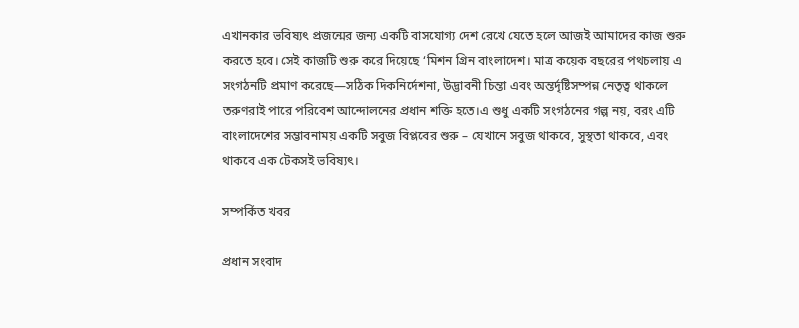এখানকার ভবিষ্যৎ প্রজন্মের জন্য একটি বাসযোগ্য দেশ রেখে যেতে হলে আজই আমাদের কাজ শুরু করতে হবে। সেই কাজটি শুরু করে দিয়েছে ‘মিশন গ্রিন বাংলাদেশ। মাত্র কয়েক বছরের পথচলায় এ সংগঠনটি প্রমাণ করেছে—সঠিক দিকনির্দেশনা, উদ্ভাবনী চিন্তা এবং অন্তর্দৃষ্টিসম্পন্ন নেতৃত্ব থাকলে তরুণরাই পারে পরিবেশ আন্দোলনের প্রধান শক্তি হতে।এ শুধু একটি সংগঠনের গল্প নয়, বরং এটি বাংলাদেশের সম্ভাবনাময় একটি সবুজ বিপ্লবের শুরু – যেখানে সবুজ থাকবে, সুস্থতা থাকবে, এবং থাকবে এক টেকসই ভবিষ্যৎ।

সম্পর্কিত খবর

প্রধান সংবাদ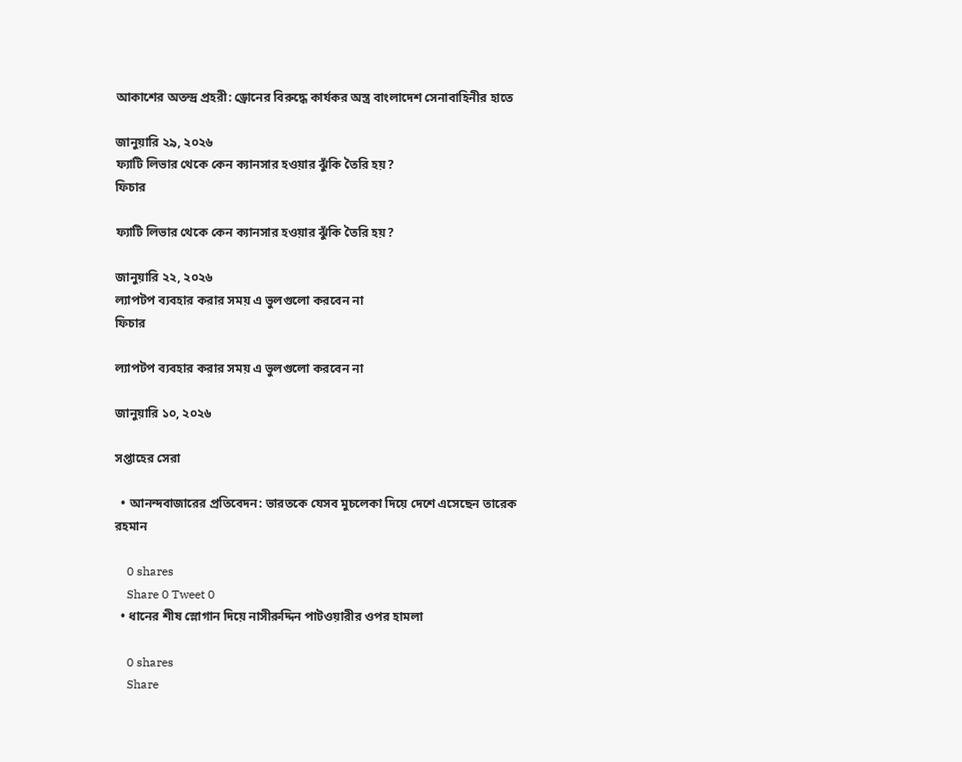আকাশের অতন্দ্র প্রহরী: ড্রোনের বিরুদ্ধে কার্যকর অস্ত্র বাংলাদেশ সেনাবাহিনীর হাতে

জানুয়ারি ২৯, ২০২৬
ফ্যাটি লিভার থেকে কেন ক্যানসার হওয়ার ঝুঁকি তৈরি হয়?
ফিচার

ফ্যাটি লিভার থেকে কেন ক্যানসার হওয়ার ঝুঁকি তৈরি হয়?

জানুয়ারি ২২, ২০২৬
ল্যাপটপ ব্যবহার করার সময় এ ভুলগুলো করবেন না
ফিচার

ল্যাপটপ ব্যবহার করার সময় এ ভুলগুলো করবেন না

জানুয়ারি ১০, ২০২৬

সপ্তাহের সেরা

  • আনন্দবাজারের প্রতিবেদন: ভারতকে যেসব মুচলেকা দিয়ে দেশে এসেছেন তারেক রহমান

    0 shares
    Share 0 Tweet 0
  • ধানের শীষ স্লোগান দিয়ে নাসীরুদ্দিন পাটওয়ারীর ওপর হামলা

    0 shares
    Share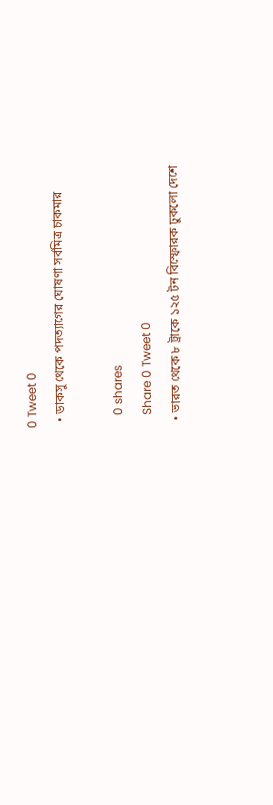0 Tweet 0
  • ডাকসু থেকে পদত্যাগের ঘোষণা সর্বমিত্র চাকমার

    0 shares
    Share 0 Tweet 0
  • ভারত থেকে ৮ ট্রাকে ১২৫ টন বিস্ফোরক ঢুকলো দেশে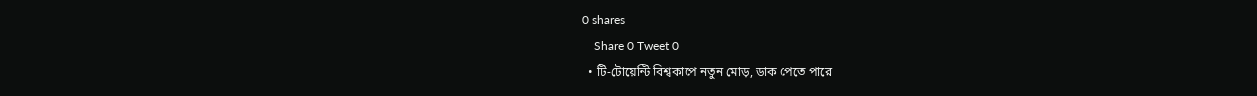0 shares
    Share 0 Tweet 0
  • টি-টোয়েন্টি বিশ্বকাপে নতুন মোড়, ডাক পেতে পারে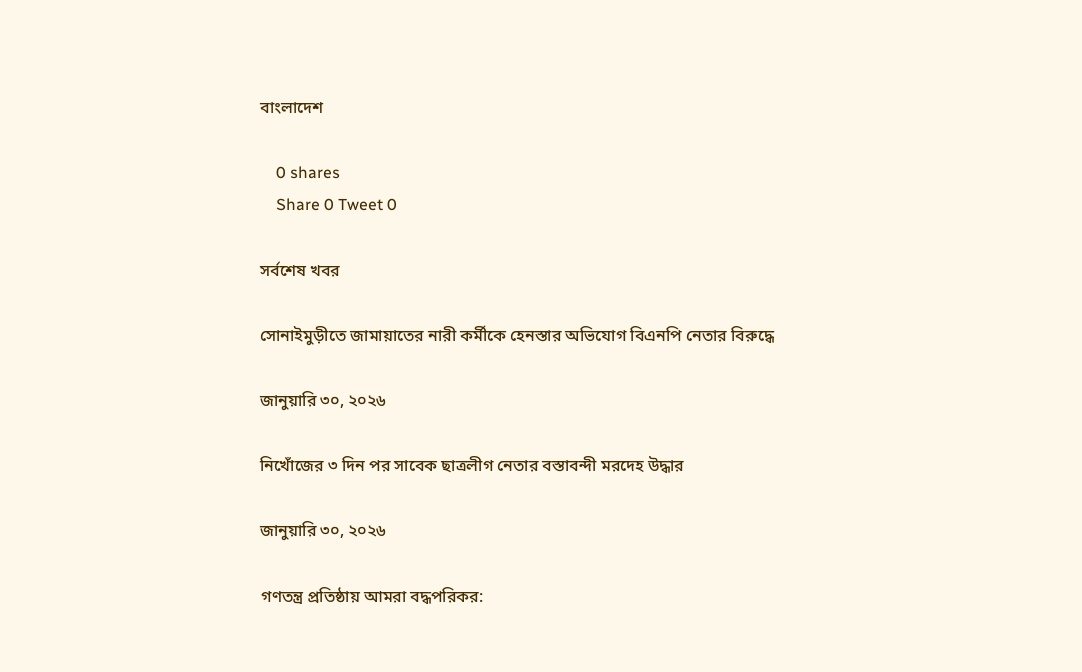বাংলাদেশ

    0 shares
    Share 0 Tweet 0

সর্বশেষ খবর

সোনাইমুড়ীতে জামায়াতের নারী কর্মীকে হেনস্তার অভিযোগ বিএনপি নেতার বিরুদ্ধে

জানুয়ারি ৩০, ২০২৬

নিখোঁজের ৩ দিন পর সাবেক ছাত্রলীগ নেতার বস্তাবন্দী মরদেহ উদ্ধার

জানুয়ারি ৩০, ২০২৬

গণতন্ত্র প্রতিষ্ঠায় আমরা বদ্ধপরিকর: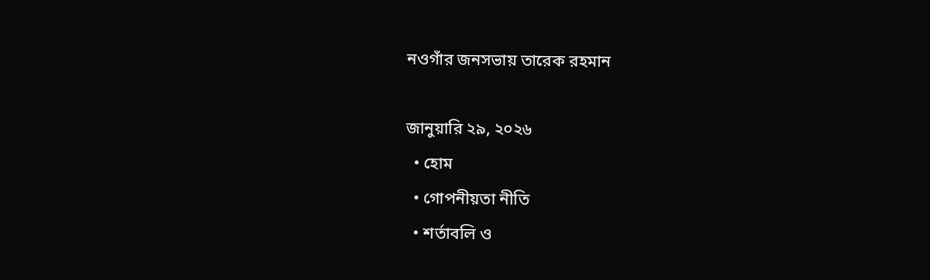নওগাঁর জনসভায় তারেক রহমান

জানুয়ারি ২৯, ২০২৬
  • হোম
  • গোপনীয়তা নীতি
  • শর্তাবলি ও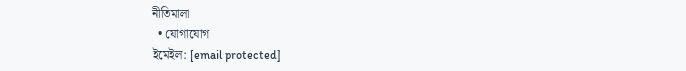নীতিমালা
  • যোগাযোগ
ইমেইল: [email protected]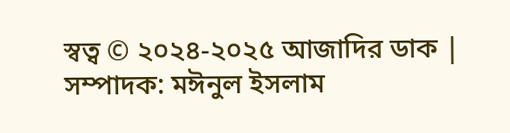স্বত্ব © ২০২৪-২০২৫ আজাদির ডাক | সম্পাদক: মঈনুল ইসলাম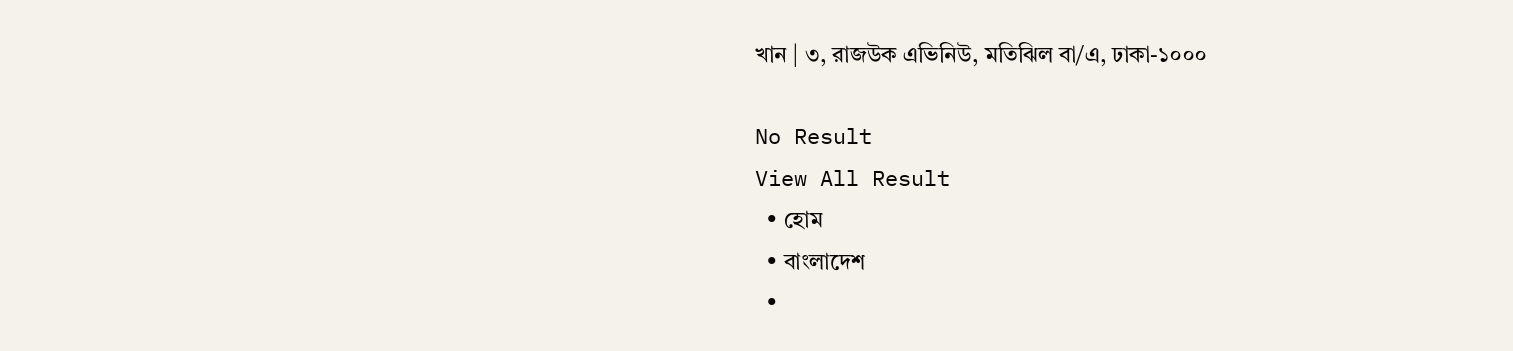খান | ৩, রাজউক এভিনিউ, মতিঝিল বা/এ, ঢাকা-১০০০

No Result
View All Result
  • হোম
  • বাংলাদেশ
  •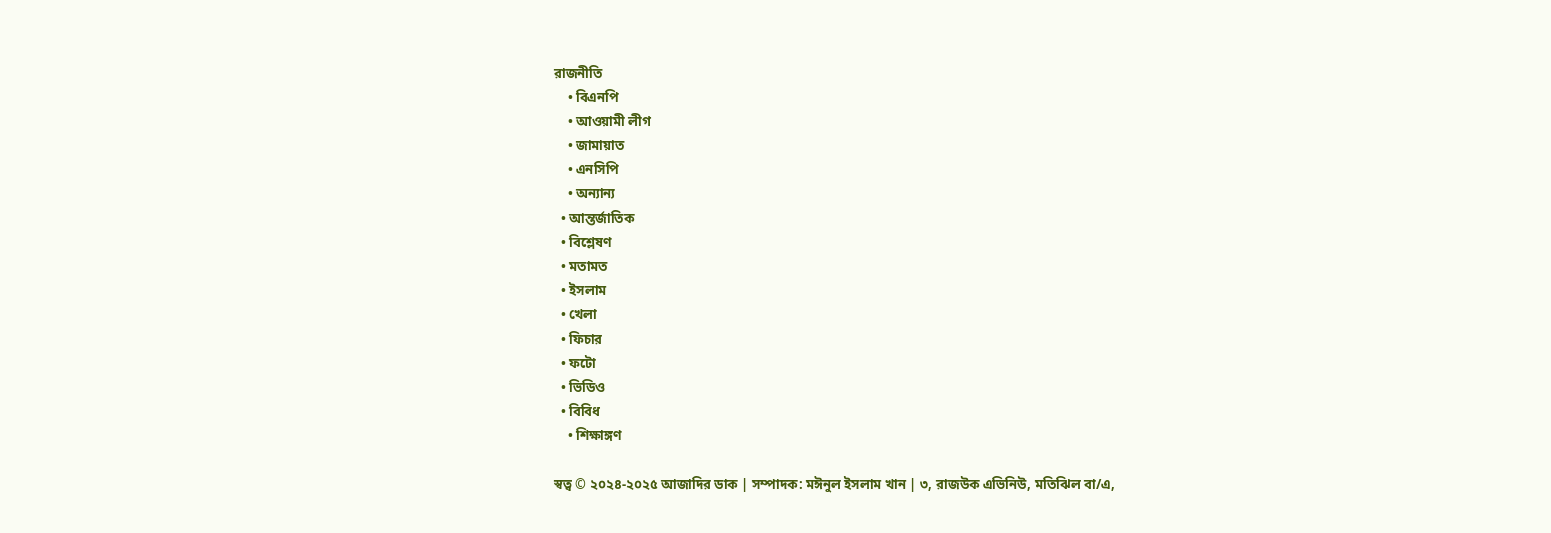রাজনীতি
    • বিএনপি
    • আওয়ামী লীগ
    • জামায়াত
    • এনসিপি
    • অন্যান্য
  • আন্তর্জাতিক
  • বিশ্লেষণ
  • মতামত
  • ইসলাম
  • খেলা
  • ফিচার
  • ফটো
  • ভিডিও
  • বিবিধ
    • শিক্ষাঙ্গণ

স্বত্ব © ২০২৪-২০২৫ আজাদির ডাক | সম্পাদক: মঈনুল ইসলাম খান | ৩, রাজউক এভিনিউ, মতিঝিল বা/এ,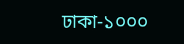ঢাকা-১০০০